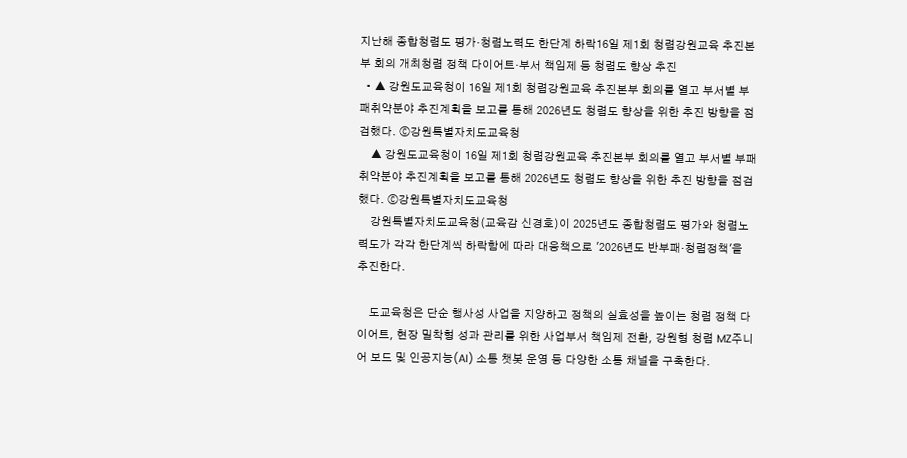지난해 종합청렴도 평가·청렴노력도 한단계 하락16일 제1회 청렴강원교육 추진본부 회의 개최청렴 정책 다이어트·부서 책임제 등 청렴도 향상 추진
  • ▲ 강원도교육청이 16일 제1회 청렴강원교육 추진본부 회의를 열고 부서별 부패취약분야 추진계획을 보고를 통해 2026년도 청렴도 향상을 위한 추진 방향을 점검했다. ⓒ강원특별자치도교육청
    ▲ 강원도교육청이 16일 제1회 청렴강원교육 추진본부 회의를 열고 부서별 부패취약분야 추진계획을 보고를 통해 2026년도 청렴도 향상을 위한 추진 방향을 점검했다. ⓒ강원특별자치도교육청
    강원특별자치도교육청(교육감 신경호)이 2025년도 종합청렴도 평가와 청렴노력도가 각각 한단계씩 하락함에 따라 대응책으로 '2026년도 반부패·청렴정책'을 추진한다.

    도교육청은 단순 행사성 사업을 지양하고 정책의 실효성을 높이는 청렴 정책 다이어트, 현장 밀착형 성과 관리를 위한 사업부서 책임제 전환, 강원형 청렴 MZ주니어 보드 및 인공지능(AI) 소통 챗봇 운영 등 다양한 소통 채널을 구축한다.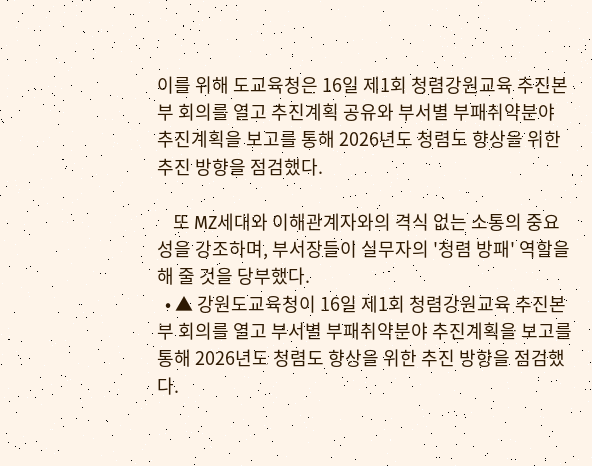이를 위해 도교육청은 16일 제1회 청렴강원교육 추진본부 회의를 열고 추진계획 공유와 부서별 부패취약분야 추진계획을 보고를 통해 2026년도 청렴도 향상을 위한 추진 방향을 점검했다.

    또 MZ세대와 이해관계자와의 격식 없는 소통의 중요성을 강조하며, 부서장들이 실무자의 '청렴 방패' 역할을 해 줄 것을 당부했다.
  • ▲ 강원도교육청이 16일 제1회 청렴강원교육 추진본부 회의를 열고 부서별 부패취약분야 추진계획을 보고를 통해 2026년도 청렴도 향상을 위한 추진 방향을 점검했다.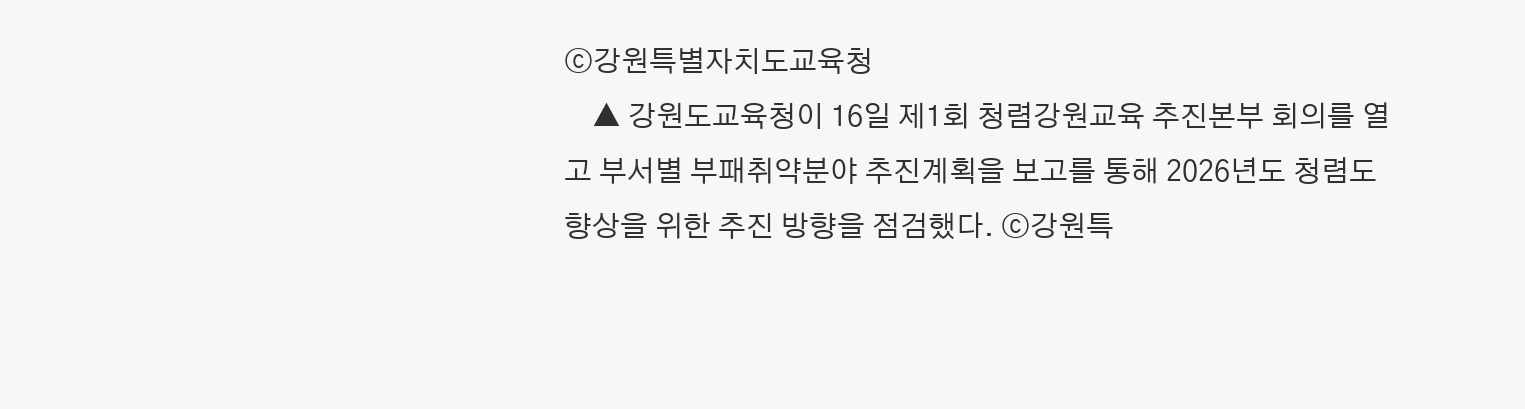ⓒ강원특별자치도교육청
    ▲ 강원도교육청이 16일 제1회 청렴강원교육 추진본부 회의를 열고 부서별 부패취약분야 추진계획을 보고를 통해 2026년도 청렴도 향상을 위한 추진 방향을 점검했다. ⓒ강원특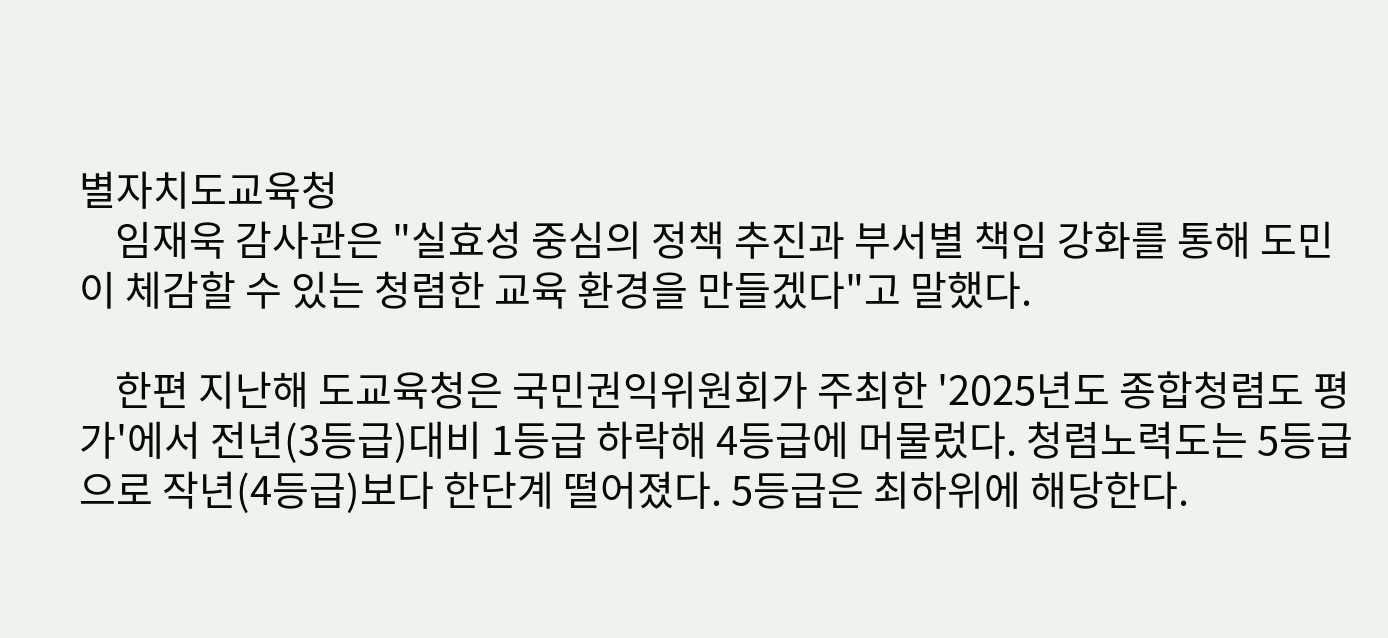별자치도교육청
    임재욱 감사관은 "실효성 중심의 정책 추진과 부서별 책임 강화를 통해 도민이 체감할 수 있는 청렴한 교육 환경을 만들겠다"고 말했다.

    한편 지난해 도교육청은 국민권익위원회가 주최한 '2025년도 종합청렴도 평가'에서 전년(3등급)대비 1등급 하락해 4등급에 머물렀다. 청렴노력도는 5등급으로 작년(4등급)보다 한단계 떨어졌다. 5등급은 최하위에 해당한다.